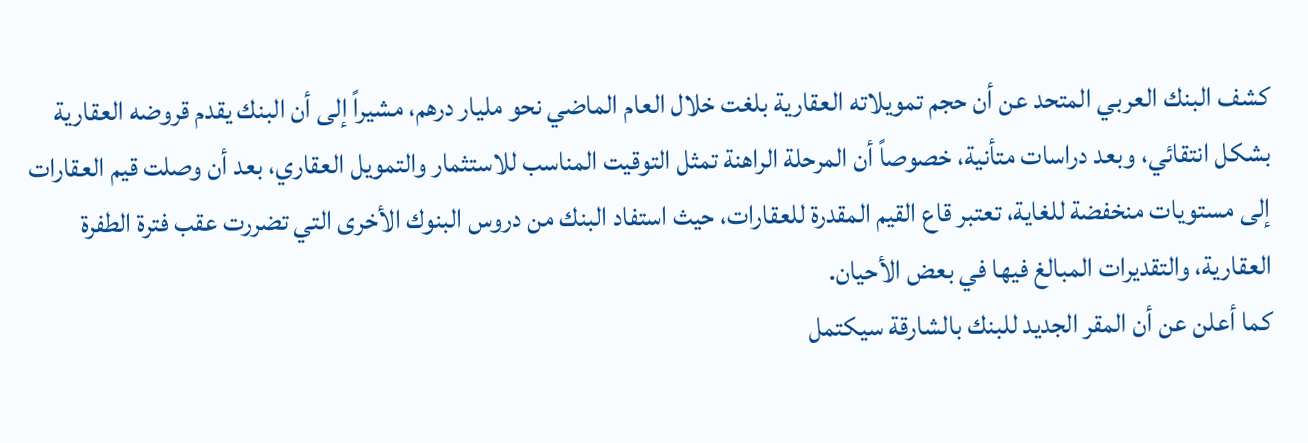كشف البنك العربي المتحد عن أن حجم تمويلاته العقارية بلغت خلال العام الماضي نحو مليار درهم، مشيراً إلى أن البنك يقدم قروضه العقارية بشكل انتقائي، وبعد دراسات متأنية، خصوصاً أن المرحلة الراهنة تمثل التوقيت المناسب للاستثمار والتمويل العقاري، بعد أن وصلت قيم العقارات إلى مستويات منخفضة للغاية، تعتبر قاع القيم المقدرة للعقارات، حيث استفاد البنك من دروس البنوك الأخرى التي تضررت عقب فترة الطفرة العقارية، والتقديرات المبالغ فيها في بعض الأحيان.
كما أعلن عن أن المقر الجديد للبنك بالشارقة سيكتمل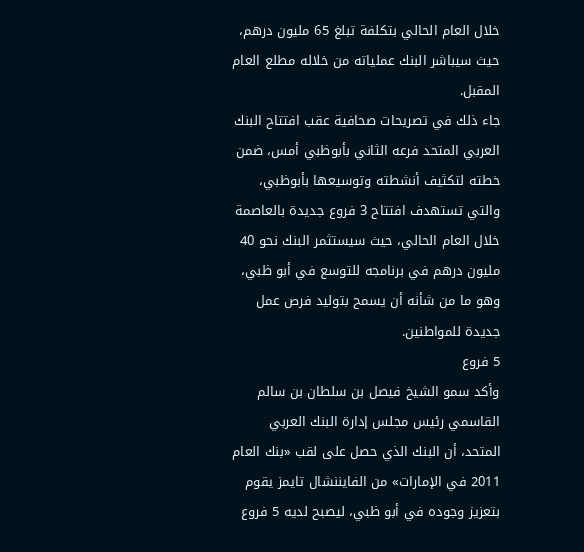خلال العام الحالي بتكلفة تبلغ 65 مليون درهم، حيث سيباشر البنك عملياته من خلاله مطلع العام المقبل.
جاء ذلك في تصريحات صحافية عقب افتتاح البنك العربي المتحد فرعه الثاني بأبوظبي أمس، ضمن خطته لتكثيف أنشطته وتوسيعها بأبوظبي، والتي تستهدف افتتاح 3 فروع جديدة بالعاصمة خلال العام الحالي، حيث سيستثمر البنك نحو 40 مليون درهم في برنامجه للتوسع في أبو ظبي، وهو ما من شأنه أن يسمح بتوليد فرص عمل جديدة للمواطنين.
5 فروع
وأكد سمو الشيخ فيصل بن سلطان بن سالم القاسمي رئيس مجلس إدارة البنك العربي المتحد، أن البنك الذي حصل على لقب «بنك العام 2011 في الإمارات» من الفايننشال تايمز يقوم بتعزيز وجوده في أبو ظبي، ليصبح لديه 5 فروع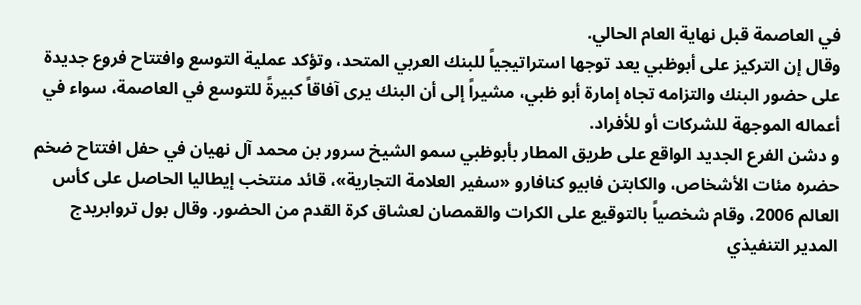في العاصمة قبل نهاية العام الحالي.
وقال إن التركيز على أبوظبي يعد توجها استراتيجياً للبنك العربي المتحد، وتؤكد عملية التوسع وافتتاح فروع جديدة على حضور البنك والتزامه تجاه إمارة أبو ظبي، مشيراً إلى أن البنك يرى آفاقاً كبيرةً للتوسع في العاصمة، سواء في أعماله الموجهة للشركات أو للأفراد.
و دشن الفرع الجديد الواقع على طريق المطار بأبوظبي سمو الشيخ سرور بن محمد آل نهيان في حفل افتتاح ضخم حضره مئات الأشخاص، والكابتن فابيو كنافارو «سفير العلامة التجارية»، قائد منتخب إيطاليا الحاصل على كأس العالم 2006، وقام شخصياً بالتوقيع على الكرات والقمصان لعشاق كرة القدم من الحضور. وقال بول تروابريدج المدير التنفيذي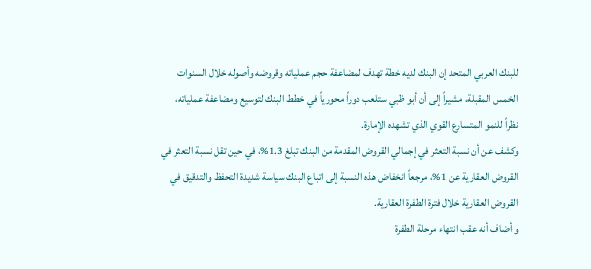للبنك العربي المتحد إن البنك لديه خطة تهدف لمضاعفة حجم عملياته وقروضه وأصوله خلال السنوات الخمس المقبلة، مشيراً إلى أن أبو ظبي ستلعب دوراً محورياً في خطط البنك لتوسيع ومضاعفة عملياته، نظراً للنمو المتسارع القوي الذي تشهده الإمارة.
وكشف عن أن نسبة التعثر في إجمالي القروض المقدمة من البنك تبلغ 1.3%، في حين تقل نسبة التعثر في القروض العقارية عن 1%، مرجعاً انخفاض هذه النسبة إلى اتباع البنك سياسة شديدة التحفظ والتدقيق في القروض العقارية خلال فترة الطفرة العقارية.
و أضاف أنه عقب انتهاء مرحلة الطفرة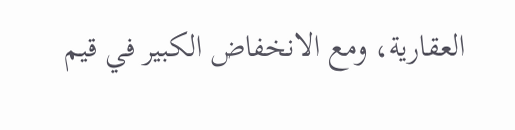العقارية، ومع الانخفاض الكبير في قيم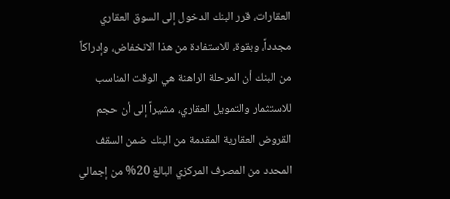العقارات، قرر البنك الدخول إلى السوق العقاري مجدداً، وبقوة، للاستفادة من هذا الانخفاض، وإدراكاً من البنك أن المرحلة الراهنة هي الوقت المناسب للاستثمار والتمويل العقاري، مشيراً إلى أن حجم القروض العقارية المقدمة من البنك ضمن السقف المحدد من المصرف المركزي البالغ 20% من إجمالي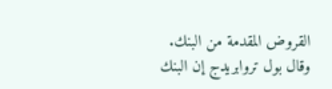القروض المقدمة من البنك.
وقال بول تروابريدج إن البنك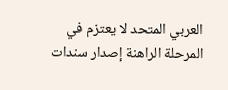العربي المتحد لا يعتزم في المرحلة الراهنة إصدار سندات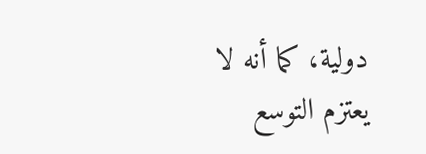دولية، كما أنه لا يعتزم التوسع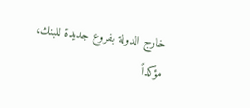خارج الدولة بفروع جديدة للبنك، مؤكداً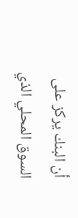أن البنك يركز على السوق المحلي الذي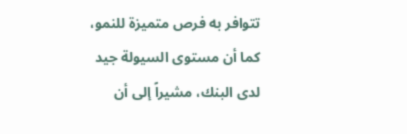تتوافر به فرص متميزة للنمو، كما أن مستوى السيولة جيد لدى البنك، مشيراً إلى أن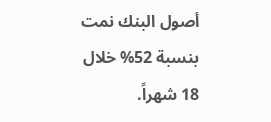أصول البنك نمت بنسبة 52% خلال 18 شهراً.